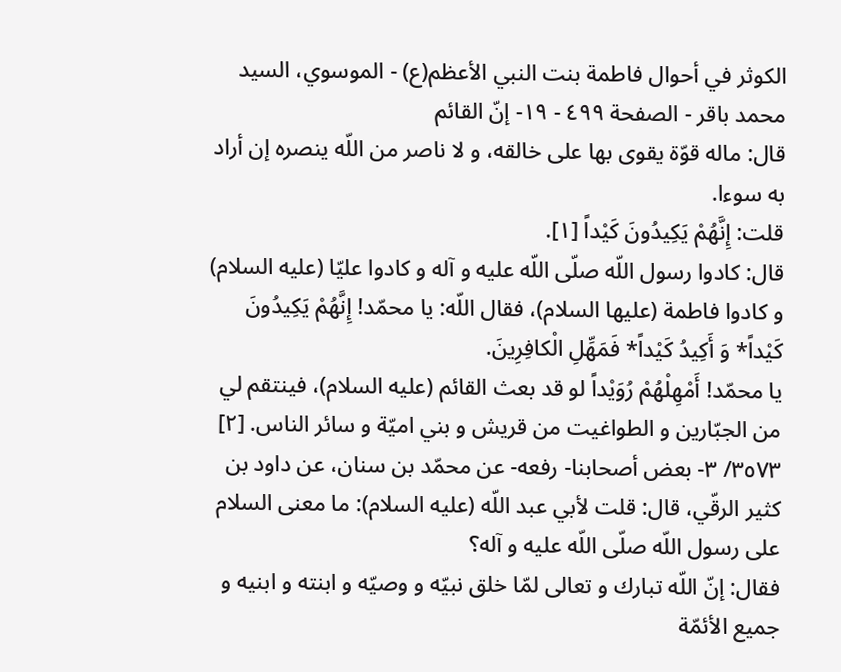الكوثر في أحوال فاطمة بنت النبي الأعظم(ع) - الموسوي، السيد محمد باقر - الصفحة ٤٩٩ - ١٩- إنّ القائم
قال: ماله قوّة يقوى بها على خالقه، و لا ناصر من اللّه ينصره إن أراد به سوءا.
قلت: إِنَّهُمْ يَكِيدُونَ كَيْداً [١].
قال: كادوا رسول اللّه صلّى اللّه عليه و آله و كادوا عليّا (عليه السلام) و كادوا فاطمة (عليها السلام)، فقال اللّه: يا محمّد! إِنَّهُمْ يَكِيدُونَ كَيْداً* وَ أَكِيدُ كَيْداً* فَمَهِّلِ الْكافِرِينَ.
يا محمّد! أَمْهِلْهُمْ رُوَيْداً لو قد بعث القائم (عليه السلام)، فينتقم لي من الجبّارين و الطواغيت من قريش و بني اميّة و سائر الناس. [٢]
٣٥٧٣/ ٣- بعض أصحابنا- رفعه- عن محمّد بن سنان، عن داود بن كثير الرقّي، قال: قلت لأبي عبد اللّه (عليه السلام): ما معنى السلام على رسول اللّه صلّى اللّه عليه و آله؟
فقال: إنّ اللّه تبارك و تعالى لمّا خلق نبيّه و وصيّه و ابنته و ابنيه و جميع الأئمّة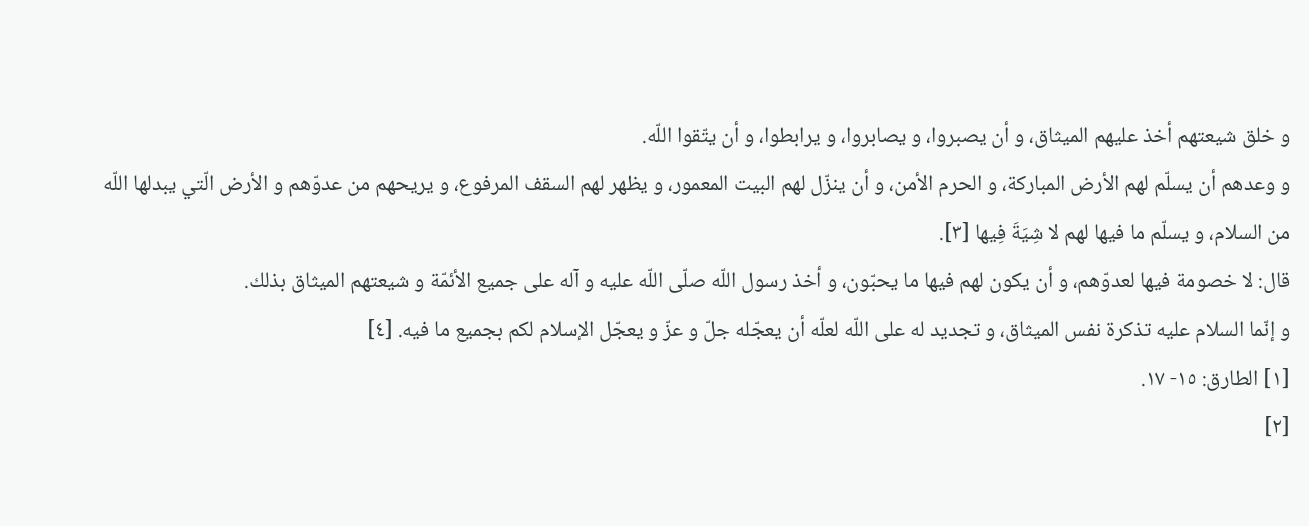و خلق شيعتهم أخذ عليهم الميثاق، و أن يصبروا، و يصابروا، و يرابطوا، و أن يتّقوا اللّه.
و وعدهم أن يسلّم لهم الأرض المباركة، و الحرم الأمن، و أن ينزّل لهم البيت المعمور، و يظهر لهم السقف المرفوع، و يريحهم من عدوّهم و الأرض الّتي يبدلها اللّه من السلام، و يسلّم ما فيها لهم لا شِيَةَ فِيها [٣].
قال: لا خصومة فيها لعدوّهم، و أن يكون لهم فيها ما يحبّون، و أخذ رسول اللّه صلّى اللّه عليه و آله على جميع الأئمّة و شيعتهم الميثاق بذلك.
و إنّما السلام عليه تذكرة نفس الميثاق، و تجديد له على اللّه لعلّه أن يعجّله جلّ و عزّ و يعجّل الإسلام لكم بجميع ما فيه. [٤]
[١] الطارق: ١٥- ١٧.
[٢]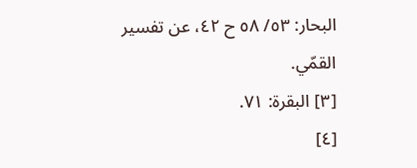البحار: ٥٣/ ٥٨ ح ٤٢، عن تفسير القمّي.
[٣] البقرة: ٧١.
[٤]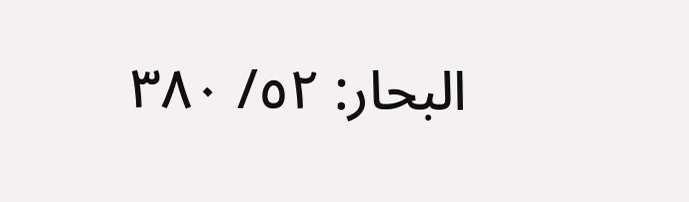البحار: ٥٢/ ٣٨٠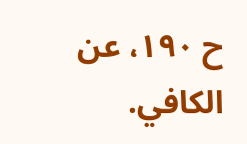ح ١٩٠، عن الكافي.